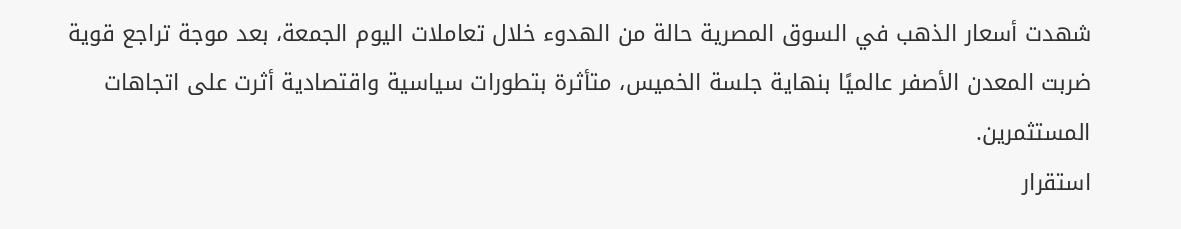شهدت أسعار الذهب في السوق المصرية حالة من الهدوء خلال تعاملات اليوم الجمعة، بعد موجة تراجع قوية ضربت المعدن الأصفر عالميًا بنهاية جلسة الخميس، متأثرة بتطورات سياسية واقتصادية أثرت على اتجاهات المستثمرين.
استقرار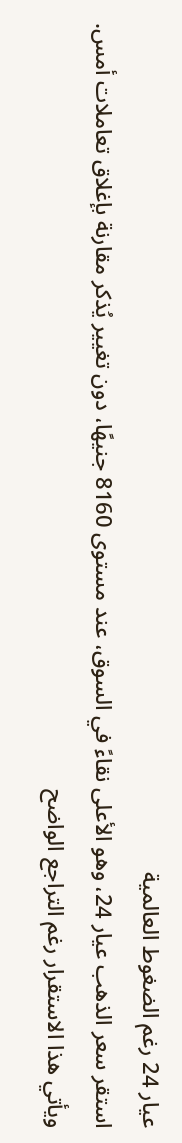عيار 24 رغم الضغوط العالمية
استقر سعر الذهب عيار 24، وهو الأعلى نقاءً في السوق، عند مستوى 8160 جنيهًا، دون تغيير يُذكر مقارنة بإغلاق تعاملات أمس.
ويأتي هذا الاستقرار رغم التراجع الواضح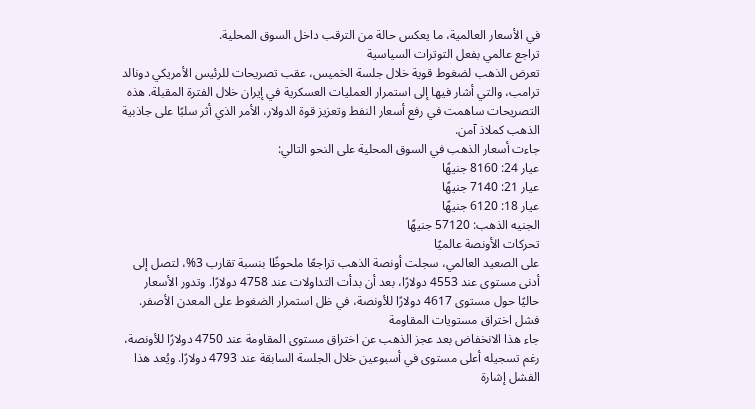في الأسعار العالمية، ما يعكس حالة من الترقب داخل السوق المحلية.
تراجع عالمي بفعل التوترات السياسية
تعرض الذهب لضغوط قوية خلال جلسة الخميس، عقب تصريحات للرئيس الأمريكي دونالد ترامب، والتي أشار فيها إلى استمرار العمليات العسكرية في إيران خلال الفترة المقبلة. هذه التصريحات ساهمت في رفع أسعار النفط وتعزيز قوة الدولار، الأمر الذي أثر سلبًا على جاذبية الذهب كملاذ آمن.
جاءت أسعار الذهب في السوق المحلية على النحو التالي:
عيار 24: 8160 جنيهًا
عيار 21: 7140 جنيهًا
عيار 18: 6120 جنيهًا
الجنيه الذهب: 57120 جنيهًا
تحركات الأونصة عالميًا
على الصعيد العالمي، سجلت أونصة الذهب تراجعًا ملحوظًا بنسبة تقارب 3%، لتصل إلى أدنى مستوى عند 4553 دولارًا، بعد أن بدأت التداولات عند 4758 دولارًا. وتدور الأسعار حاليًا حول مستوى 4617 دولارًا للأونصة، في ظل استمرار الضغوط على المعدن الأصفر.
فشل اختراق مستويات المقاومة
جاء هذا الانخفاض بعد عجز الذهب عن اختراق مستوى المقاومة عند 4750 دولارًا للأونصة، رغم تسجيله أعلى مستوى في أسبوعين خلال الجلسة السابقة عند 4793 دولارًا. ويُعد هذا الفشل إشارة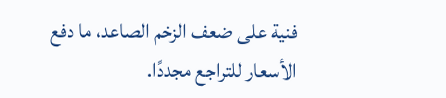فنية على ضعف الزخم الصاعد، ما دفع الأسعار للتراجع مجددًا.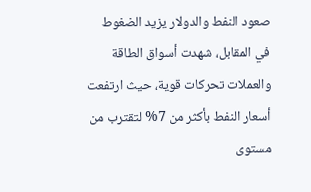صعود النفط والدولار يزيد الضغوط
في المقابل، شهدت أسواق الطاقة والعملات تحركات قوية، حيث ارتفعت أسعار النفط بأكثر من 7% لتقترب من مستوى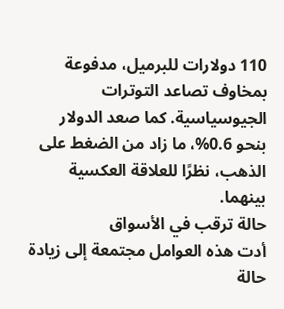110 دولارات للبرميل، مدفوعة بمخاوف تصاعد التوترات الجيوسياسية. كما صعد الدولار بنحو 0.6%، ما زاد من الضغط على الذهب، نظرًا للعلاقة العكسية بينهما.
حالة ترقب في الأسواق
أدت هذه العوامل مجتمعة إلى زيادة حالة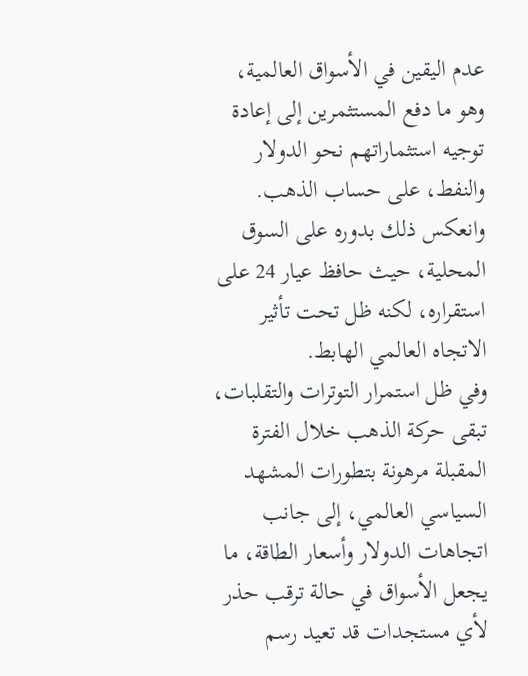عدم اليقين في الأسواق العالمية، وهو ما دفع المستثمرين إلى إعادة توجيه استثماراتهم نحو الدولار والنفط، على حساب الذهب. وانعكس ذلك بدوره على السوق المحلية، حيث حافظ عيار 24 على استقراره، لكنه ظل تحت تأثير الاتجاه العالمي الهابط.
وفي ظل استمرار التوترات والتقلبات، تبقى حركة الذهب خلال الفترة المقبلة مرهونة بتطورات المشهد السياسي العالمي، إلى جانب اتجاهات الدولار وأسعار الطاقة، ما يجعل الأسواق في حالة ترقب حذر لأي مستجدات قد تعيد رسم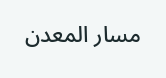مسار المعدن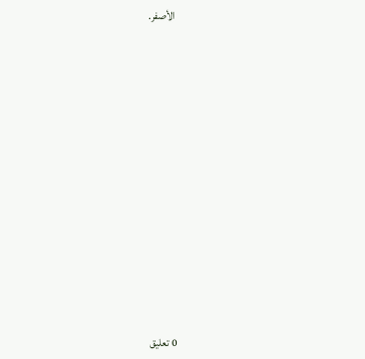الأصفر.

















0 تعليق